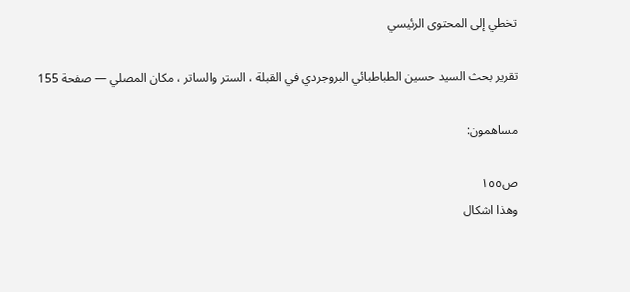تخطي إلى المحتوى الرئيسي

تقرير بحث السيد حسين الطباطبائي البروجردي في القبلة ، الستر والساتر ، مكان المصلي — صفحة 155

مساهمون:

ص١٥٥
وهذا اشكال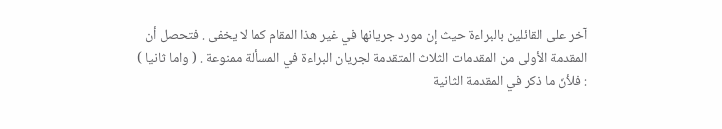آخر على القائلين بالبراءة حيث إن مورد جريانها في غير هذا المقام كما لا يخفى . فتحصل أن المقدمة الأولى من المقدمات الثلاث المتقدمة لجريان البراءة في المسألة ممنوعة . ( واما ثانيا ) : فلأنّ ما ذكر في المقدمة الثانية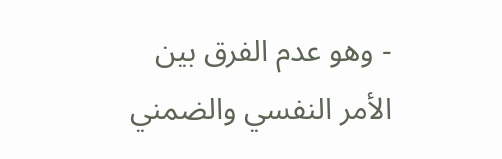- وهو عدم الفرق بين الأمر النفسي والضمني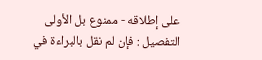على إطلاقه - ممنوع بل الأولى التفصيل : فإن لم نقل بالبراءة في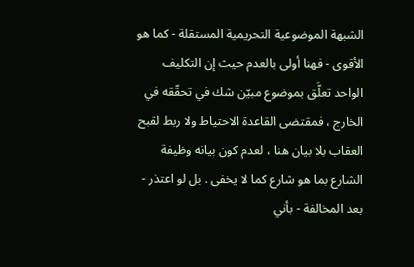الشبهة الموضوعية التحريمية المستقلة - كما هو الأقوى - فهنا أولى بالعدم حيث إن التكليف الواحد تعلَّق بموضوع مبيّن شك في تحقّقه في الخارج ، فمقتضى القاعدة الاحتياط ولا ربط لقبح العقاب بلا بيان هنا ، لعدم كون بيانه وظيفة الشارع بما هو شارع كما لا يخفى . بل لو اعتذر - بعد المخالفة - بأني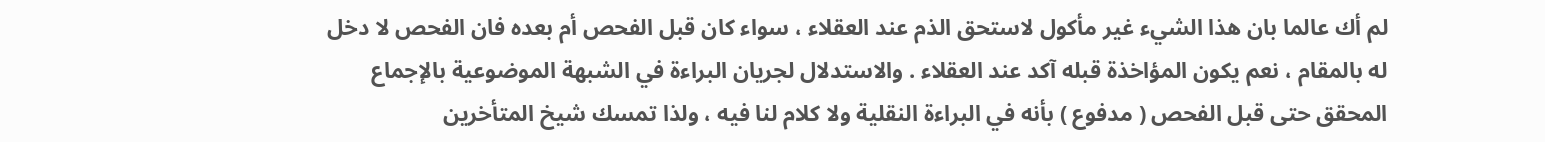لم أك عالما بان هذا الشيء غير مأكول لاستحق الذم عند العقلاء ، سواء كان قبل الفحص أم بعده فان الفحص لا دخل له بالمقام ، نعم يكون المؤاخذة قبله آكد عند العقلاء . والاستدلال لجريان البراءة في الشبهة الموضوعية بالإجماع المحقق حتى قبل الفحص ( مدفوع ) بأنه في البراءة النقلية ولا كلام لنا فيه ، ولذا تمسك شيخ المتأخرين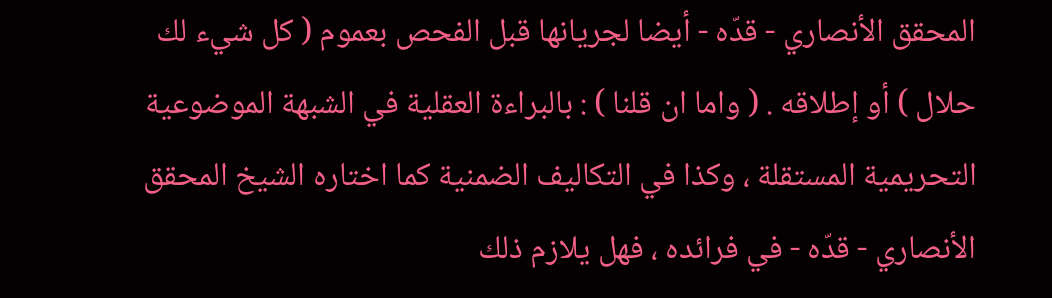المحقق الأنصاري - قدّه - أيضا لجريانها قبل الفحص بعموم ( كل شيء لك حلال ) أو إطلاقه . ( واما ان قلنا ) : بالبراءة العقلية في الشبهة الموضوعية التحريمية المستقلة ، وكذا في التكاليف الضمنية كما اختاره الشيخ المحقق الأنصاري - قدّه - في فرائده ، فهل يلازم ذلك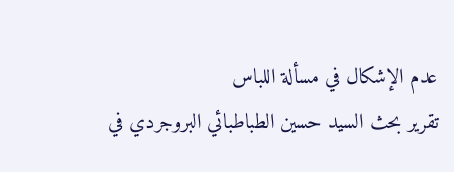عدم الإشكال في مسألة اللباس
تقرير بحث السيد حسين الطباطبائي البروجردي في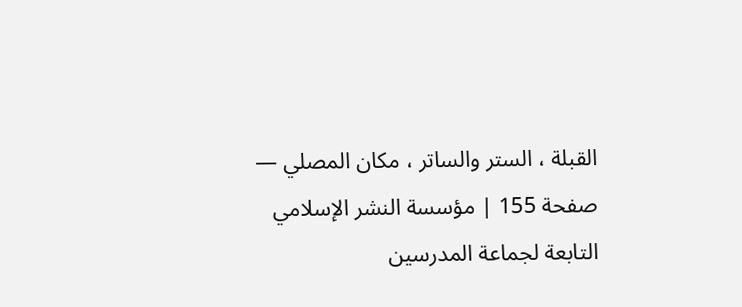القبلة ، الستر والساتر ، مكان المصلي — صفحة 155 | مؤسسة النشر الإسلامي التابعة لجماعة المدرسين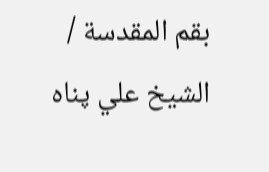بقم المقدسة / الشيخ علي پناه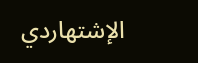الإشتهاردي